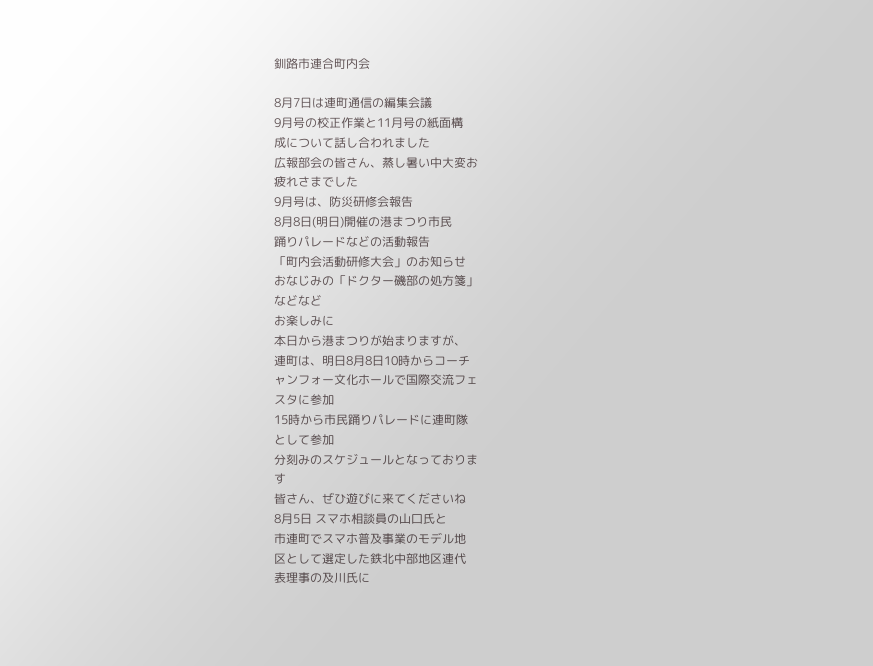釧路市連合町内会

8月7日は連町通信の編集会議
9月号の校正作業と11月号の紙面構
成について話し合われました
広報部会の皆さん、蒸し暑い中大変お
疲れさまでした
9月号は、防災研修会報告
8月8日(明日)開催の港まつり市民
踊りパレードなどの活動報告
「町内会活動研修大会」のお知らせ
おなじみの「ドクター磯部の処方箋」
などなど
お楽しみに
本日から港まつりが始まりますが、
連町は、明日8月8日10時からコーチ
ャンフォー文化ホールで国際交流フェ
スタに参加
15時から市民踊りパレードに連町隊
として参加
分刻みのスケジュールとなっておりま
す
皆さん、ぜひ遊びに来てくださいね
8月5日 スマホ相談員の山口氏と
市連町でスマホ普及事業のモデル地
区として選定した鉄北中部地区連代
表理事の及川氏に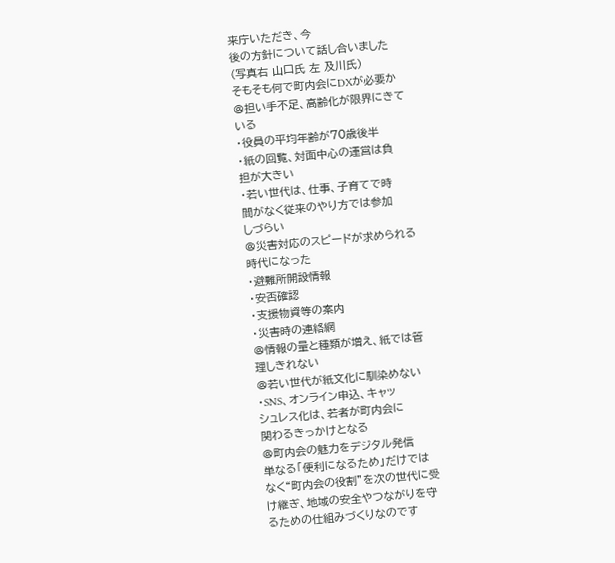来庁いただき、今
後の方針について話し合いました
(写真右 山口氏 左 及川氏)
そもそも何で町内会にDXが必要か
@担い手不足、高齢化が限界にきて
いる
・役員の平均年齢が70歳後半
・紙の回覧、対面中心の運営は負
担が大きい
・若い世代は、仕事、子育てで時
間がなく従来のやり方では参加
しづらい
@災害対応のスピードが求められる
時代になった
・避難所開設情報
・安否確認
・支援物資等の案内
・災害時の連絡網
@情報の量と種類が増え、紙では管
理しきれない
@若い世代が紙文化に馴染めない
・SNS、オンライン申込、キャッ
シュレス化は、若者が町内会に
関わるきっかけとなる
@町内会の魅力をデジタル発信
単なる「便利になるため」だけでは
なく“町内会の役割”を次の世代に受
け継ぎ、地域の安全やつながりを守
るための仕組みづくりなのです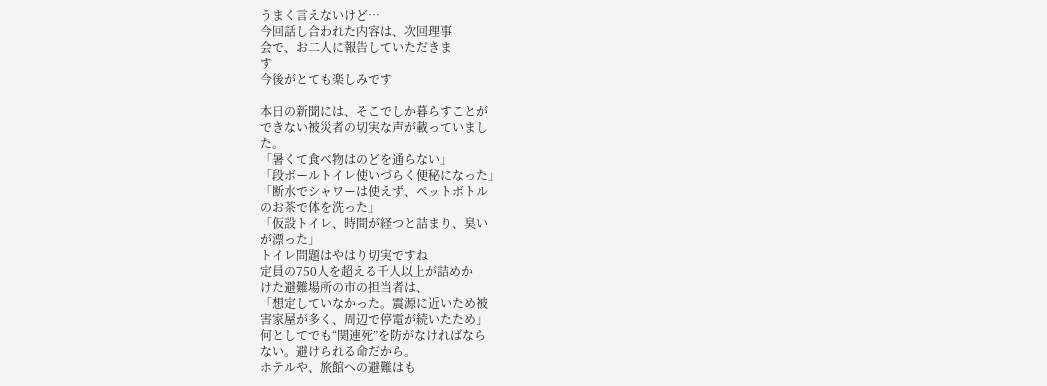うまく言えないけど…
今回話し合われた内容は、次回理事
会で、お二人に報告していただきま
す
今後がとても楽しみです

本日の新聞には、そこでしか暮らすことが
できない被災者の切実な声が載っていまし
た。
「暑くて食べ物はのどを通らない」
「段ボールトイレ使いづらく便秘になった」
「断水でシャワーは使えず、ペットボトル
のお茶で体を洗った」
「仮設トイレ、時間が経つと詰まり、臭い
が漂った」
トイレ問題はやはり切実ですね
定員の750人を超える千人以上が詰めか
けた避難場所の市の担当者は、
「想定していなかった。震源に近いため被
害家屋が多く、周辺で停電が続いたため」
何としてでも“関連死”を防がなければなら
ない。避けられる命だから。
ホテルや、旅館への避難はも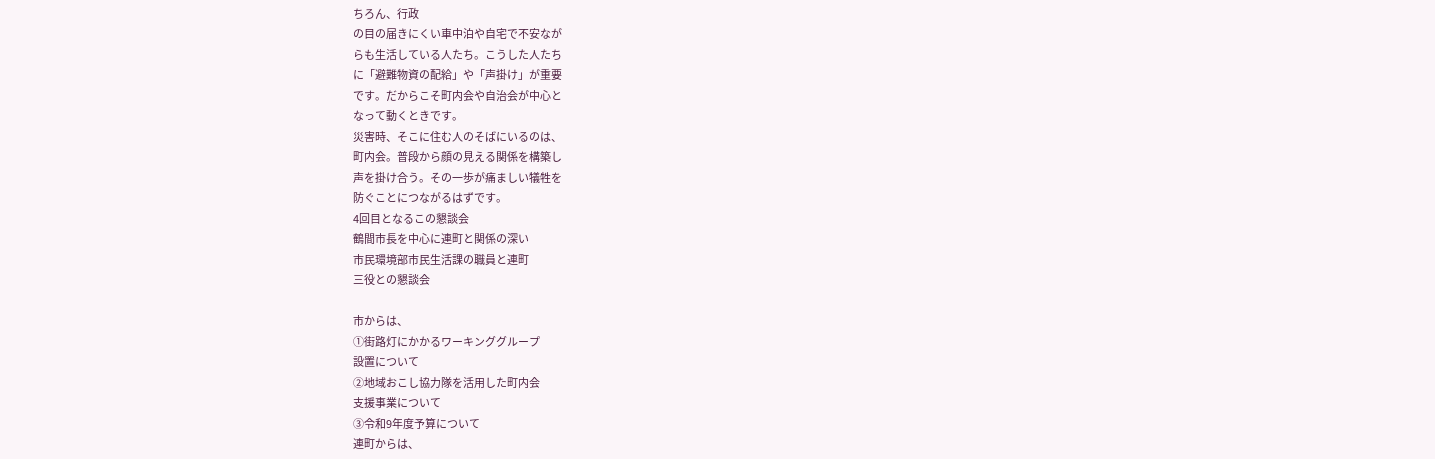ちろん、行政
の目の届きにくい車中泊や自宅で不安なが
らも生活している人たち。こうした人たち
に「避難物資の配給」や「声掛け」が重要
です。だからこそ町内会や自治会が中心と
なって動くときです。
災害時、そこに住む人のそばにいるのは、
町内会。普段から顔の見える関係を構築し
声を掛け合う。その一歩が痛ましい犠牲を
防ぐことにつながるはずです。
4回目となるこの懇談会
鶴間市長を中心に連町と関係の深い
市民環境部市民生活課の職員と連町
三役との懇談会

市からは、
①街路灯にかかるワーキンググループ
設置について
②地域おこし協力隊を活用した町内会
支援事業について
③令和9年度予算について
連町からは、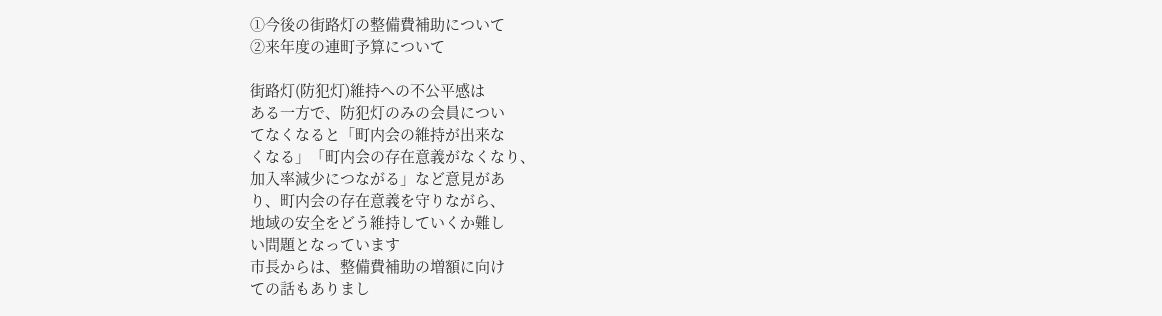①今後の街路灯の整備費補助について
②来年度の連町予算について

街路灯(防犯灯)維持への不公平感は
ある一方で、防犯灯のみの会員につい
てなくなると「町内会の維持が出来な
くなる」「町内会の存在意義がなくなり、
加入率減少につながる」など意見があ
り、町内会の存在意義を守りながら、
地域の安全をどう維持していくか難し
い問題となっています
市長からは、整備費補助の増額に向け
ての話もありまし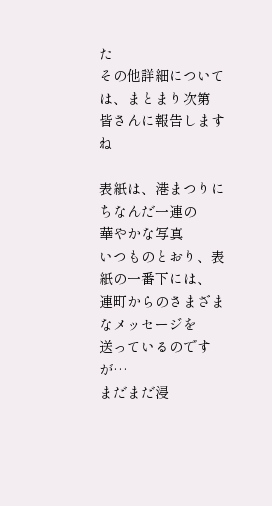た
その他詳細については、まとまり次第
皆さんに報告しますね

表紙は、港まつりにちなんだ一連の
華やかな写真
いつものとおり、表紙の一番下には、
連町からのさまざまなメッセージを
送っているのですが…
まだまだ浸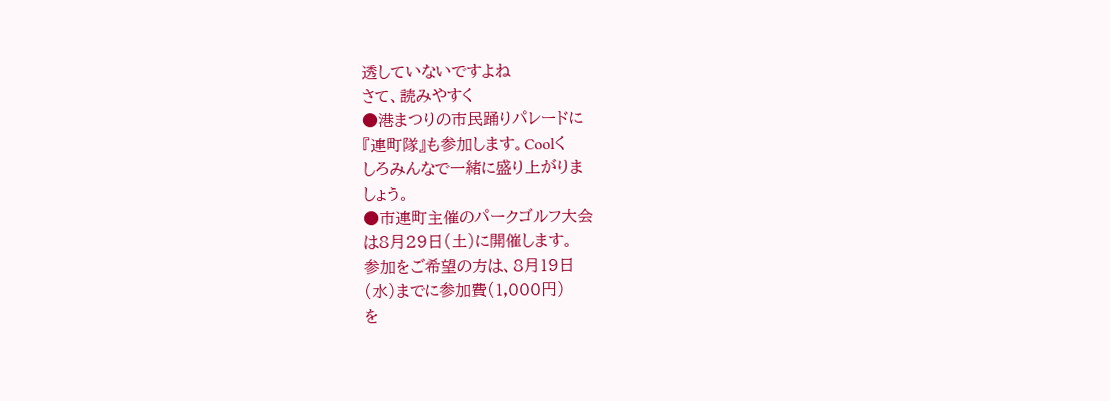透していないですよね
さて、読みやすく
●港まつりの市民踊りパレードに
『連町隊』も参加します。Coolく
しろみんなで一緒に盛り上がりま
しょう。
●市連町主催のパークゴルフ大会
は8月29日(土)に開催します。
参加をご希望の方は、8月19日
(水)までに参加費(1,000円)
を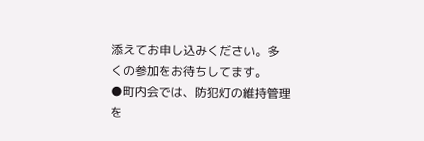添えてお申し込みください。多
くの参加をお待ちしてます。
●町内会では、防犯灯の維持管理
を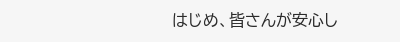はじめ、皆さんが安心し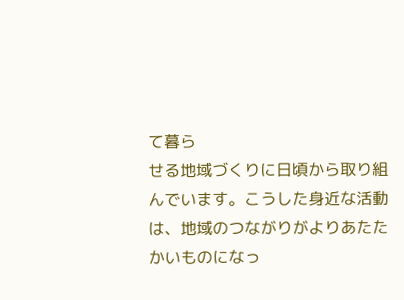て暮ら
せる地域づくりに日頃から取り組
んでいます。こうした身近な活動
は、地域のつながりがよりあたた
かいものになっ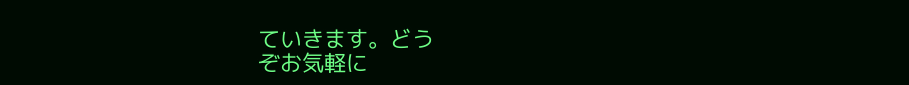ていきます。どう
ぞお気軽に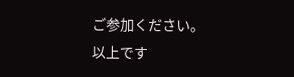ご参加ください。
以上です